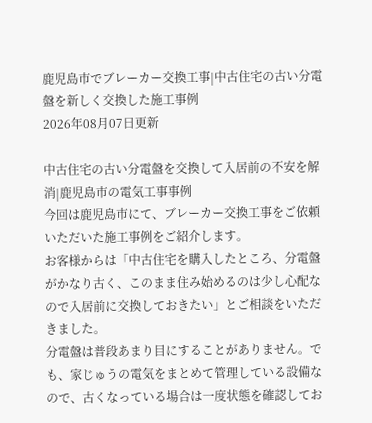鹿児島市でブレーカー交換工事|中古住宅の古い分電盤を新しく交換した施工事例
2026年08月07日更新

中古住宅の古い分電盤を交換して入居前の不安を解消|鹿児島市の電気工事事例
今回は鹿児島市にて、ブレーカー交換工事をご依頼いただいた施工事例をご紹介します。
お客様からは「中古住宅を購入したところ、分電盤がかなり古く、このまま住み始めるのは少し心配なので入居前に交換しておきたい」とご相談をいただきました。
分電盤は普段あまり目にすることがありません。でも、家じゅうの電気をまとめて管理している設備なので、古くなっている場合は一度状態を確認してお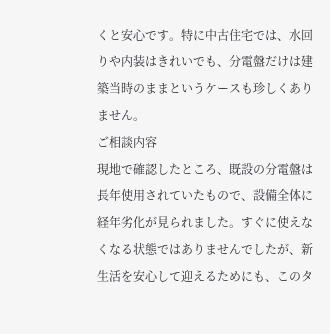くと安心です。特に中古住宅では、水回りや内装はきれいでも、分電盤だけは建築当時のままというケースも珍しくありません。
ご相談内容
現地で確認したところ、既設の分電盤は長年使用されていたもので、設備全体に経年劣化が見られました。すぐに使えなくなる状態ではありませんでしたが、新生活を安心して迎えるためにも、このタ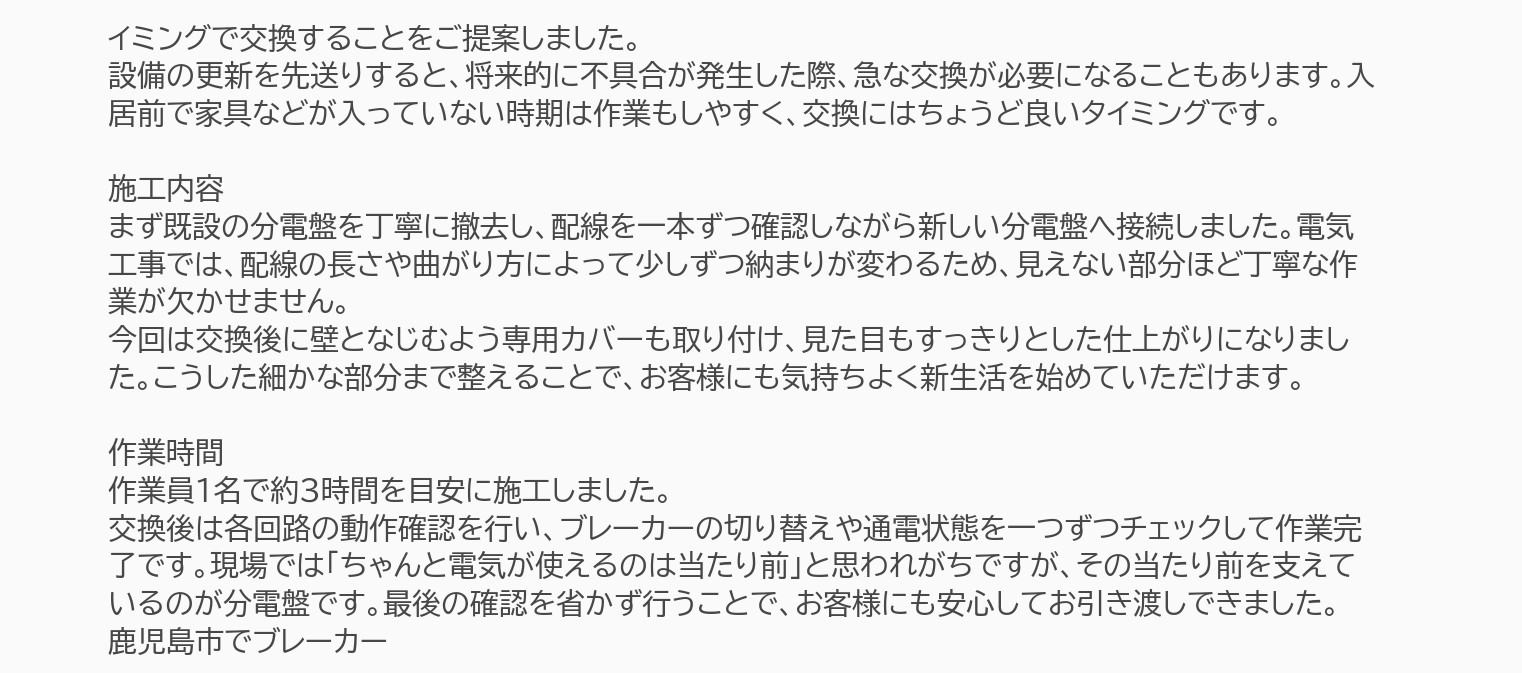イミングで交換することをご提案しました。
設備の更新を先送りすると、将来的に不具合が発生した際、急な交換が必要になることもあります。入居前で家具などが入っていない時期は作業もしやすく、交換にはちょうど良いタイミングです。

施工内容
まず既設の分電盤を丁寧に撤去し、配線を一本ずつ確認しながら新しい分電盤へ接続しました。電気工事では、配線の長さや曲がり方によって少しずつ納まりが変わるため、見えない部分ほど丁寧な作業が欠かせません。
今回は交換後に壁となじむよう専用カバーも取り付け、見た目もすっきりとした仕上がりになりました。こうした細かな部分まで整えることで、お客様にも気持ちよく新生活を始めていただけます。

作業時間
作業員1名で約3時間を目安に施工しました。
交換後は各回路の動作確認を行い、ブレーカーの切り替えや通電状態を一つずつチェックして作業完了です。現場では「ちゃんと電気が使えるのは当たり前」と思われがちですが、その当たり前を支えているのが分電盤です。最後の確認を省かず行うことで、お客様にも安心してお引き渡しできました。
鹿児島市でブレーカー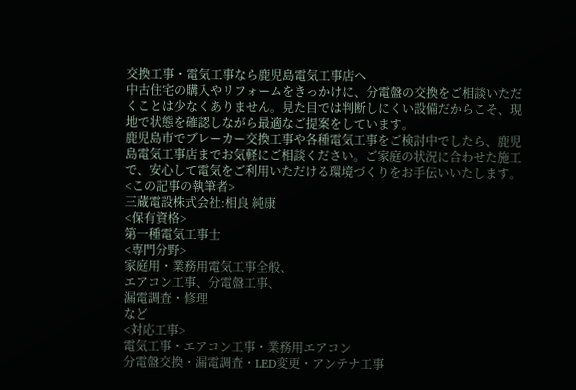交換工事・電気工事なら鹿児島電気工事店へ
中古住宅の購入やリフォームをきっかけに、分電盤の交換をご相談いただくことは少なくありません。見た目では判断しにくい設備だからこそ、現地で状態を確認しながら最適なご提案をしています。
鹿児島市でブレーカー交換工事や各種電気工事をご検討中でしたら、鹿児島電気工事店までお気軽にご相談ください。ご家庭の状況に合わせた施工で、安心して電気をご利用いただける環境づくりをお手伝いいたします。
<この記事の執筆者>
三蔵電設株式会社:相良 純康
<保有資格>
第一種電気工事士
<専門分野>
家庭用・業務用電気工事全般、
エアコン工事、分電盤工事、
漏電調査・修理
など
<対応工事>
電気工事・エアコン工事・業務用エアコン
分電盤交換・漏電調査・LED変更・アンテナ工事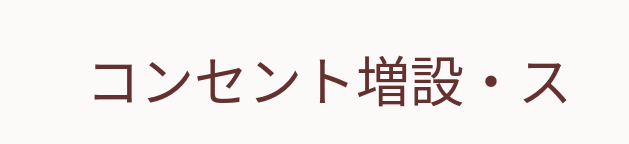コンセント増設・ス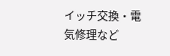イッチ交換・電気修理など